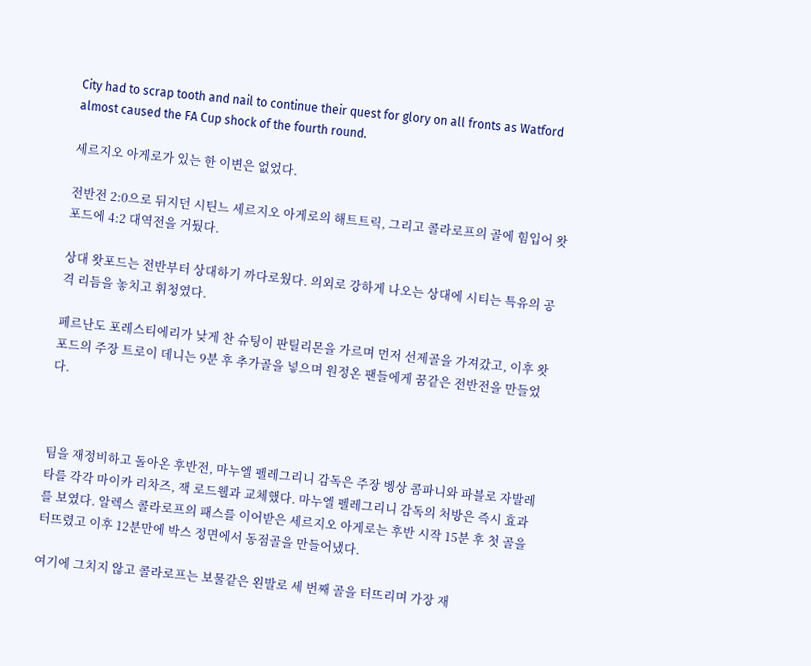City had to scrap tooth and nail to continue their quest for glory on all fronts as Watford almost caused the FA Cup shock of the fourth round.

세르지오 아게로가 있는 한 이변은 없었다.

전반전 2:0으로 뒤지던 시틴느 세르지오 아게로의 해트트릭, 그리고 콜라로프의 골에 힘입어 왓포드에 4:2 대역전을 거뒀다.

상대 왓포드는 전반부터 상대하기 까다로웠다. 의외로 강하게 나오는 상대에 시티는 특유의 공격 리듬을 놓치고 휘청였다.

페르난도 포레스티에리가 낮게 찬 슈팅이 판틸리몬을 가르며 먼저 선제골을 가져갔고, 이후 왓포드의 주장 트로이 데니는 9분 후 추가골을 넣으며 원정온 팬들에게 꿈같은 전반전을 만들었다.



팀을 재정비하고 돌아온 후반전, 마누엘 펠레그리니 감독은 주장 벵상 콤파니와 파블로 자발레타를 각각 마이카 리차즈, 잭 로드웰과 교체했다. 마누엘 펠레그리니 감독의 처방은 즉시 효과를 보였다. 알렉스 콜라로프의 패스를 이어받은 세르지오 아게로는 후반 시작 15분 후 첫 골을 터뜨렸고 이후 12분만에 박스 정면에서 동점골을 만들어냈다.

여기에 그치지 않고 콜라로프는 보물같은 왼발로 세 번째 골을 터뜨리며 가장 재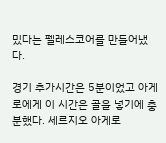밌다는 펠레스코어를 만들어냈다.

경기 추가시간은 5분이었고 아게로에게 이 시간은 골을 넣기에 충분했다. 세르지오 아게로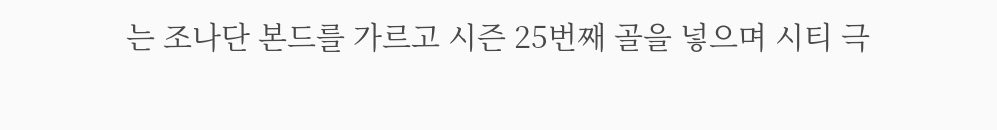는 조나단 본드를 가르고 시즌 25번째 골을 넣으며 시티 극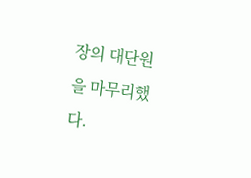장의 대단원을 마무리했다.